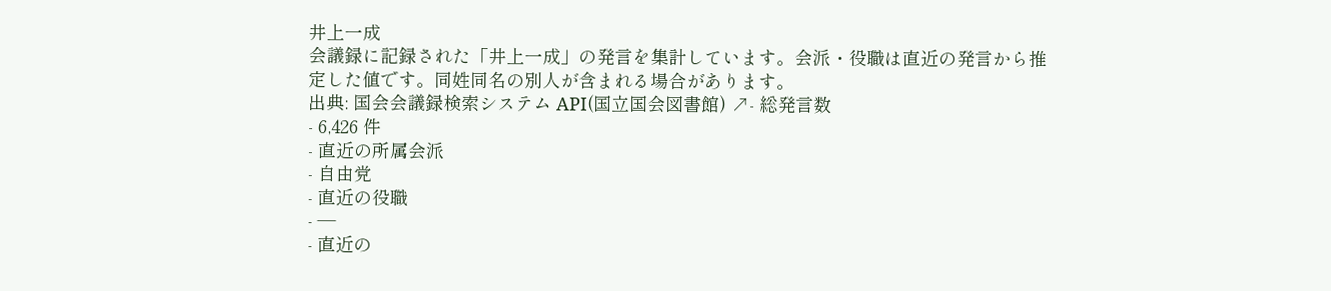井上一成
会議録に記録された「井上一成」の発言を集計しています。会派・役職は直近の発言から推定した値です。同姓同名の別人が含まれる場合があります。
出典: 国会会議録検索システム API(国立国会図書館) ↗- 総発言数
- 6,426 件
- 直近の所属会派
- 自由党
- 直近の役職
- —
- 直近の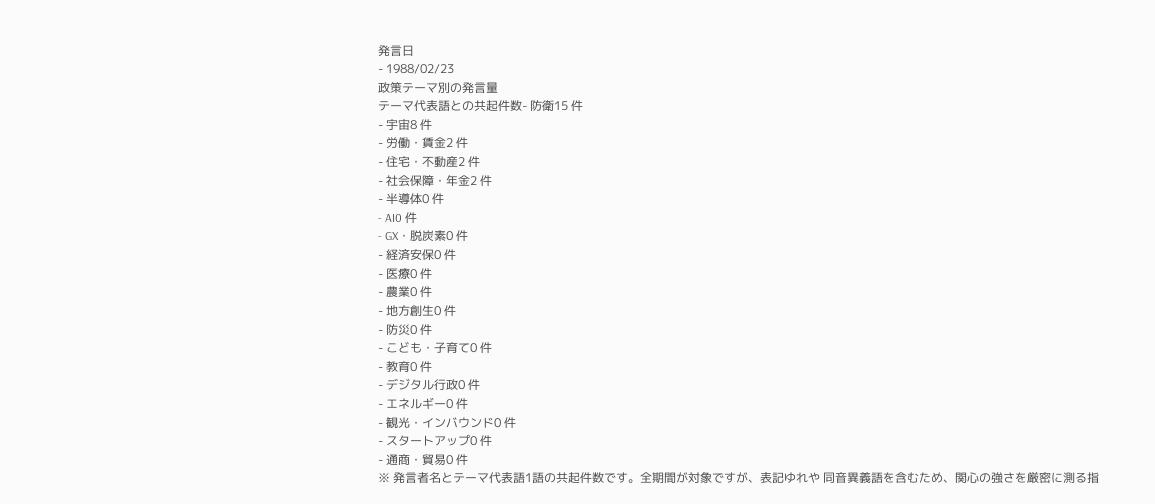発言日
- 1988/02/23
政策テーマ別の発言量
テーマ代表語との共起件数- 防衛15 件
- 宇宙8 件
- 労働・賃金2 件
- 住宅・不動産2 件
- 社会保障・年金2 件
- 半導体0 件
- AI0 件
- GX・脱炭素0 件
- 経済安保0 件
- 医療0 件
- 農業0 件
- 地方創生0 件
- 防災0 件
- こども・子育て0 件
- 教育0 件
- デジタル行政0 件
- エネルギー0 件
- 観光・インバウンド0 件
- スタートアップ0 件
- 通商・貿易0 件
※ 発言者名とテーマ代表語1語の共起件数です。全期間が対象ですが、表記ゆれや 同音異義語を含むため、関心の強さを厳密に測る指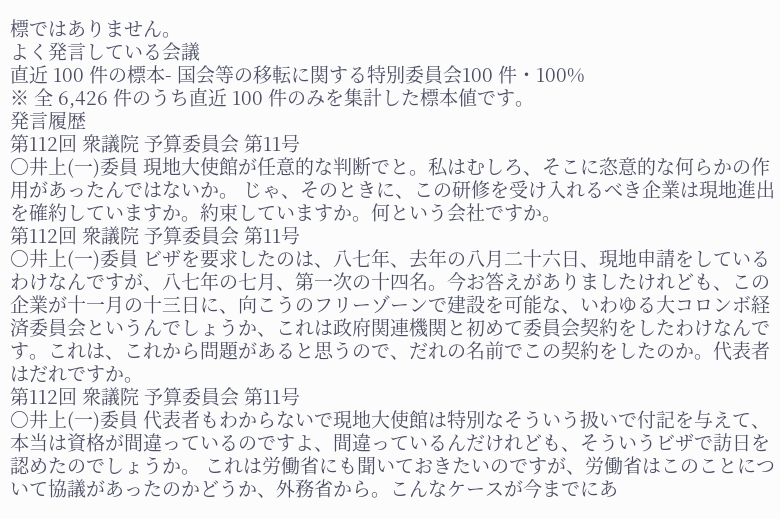標ではありません。
よく発言している会議
直近 100 件の標本- 国会等の移転に関する特別委員会100 件・100%
※ 全 6,426 件のうち直近 100 件のみを集計した標本値です。
発言履歴
第112回 衆議院 予算委員会 第11号
○井上(一)委員 現地大使館が任意的な判断でと。私はむしろ、そこに恣意的な何らかの作用があったんではないか。 じゃ、そのときに、この研修を受け入れるべき企業は現地進出を確約していますか。約束していますか。何という会社ですか。
第112回 衆議院 予算委員会 第11号
○井上(一)委員 ビザを要求したのは、八七年、去年の八月二十六日、現地申請をしているわけなんですが、八七年の七月、第一次の十四名。今お答えがありましたけれども、この企業が十一月の十三日に、向こうのフリーゾーンで建設を可能な、いわゆる大コロンボ経済委員会というんでしょうか、これは政府関連機関と初めて委員会契約をしたわけなんです。これは、これから問題があると思うので、だれの名前でこの契約をしたのか。代表者はだれですか。
第112回 衆議院 予算委員会 第11号
○井上(一)委員 代表者もわからないで現地大使館は特別なそういう扱いで付記を与えて、本当は資格が間違っているのですよ、間違っているんだけれども、そういうビザで訪日を認めたのでしょうか。 これは労働省にも聞いておきたいのですが、労働省はこのことについて協議があったのかどうか、外務省から。こんなケースが今までにあ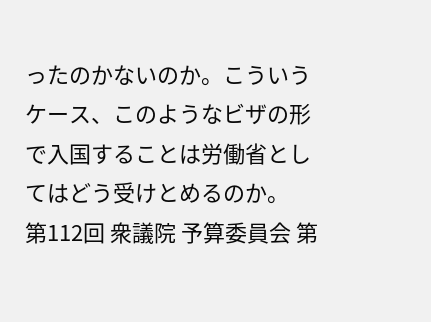ったのかないのか。こういうケース、このようなビザの形で入国することは労働省としてはどう受けとめるのか。
第112回 衆議院 予算委員会 第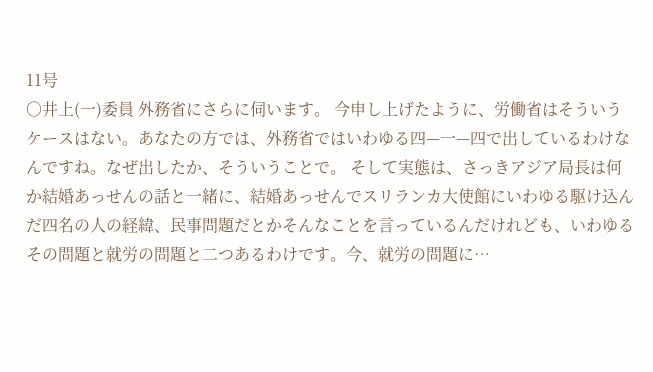11号
○井上(一)委員 外務省にさらに伺います。 今申し上げたように、労働省はそういうケースはない。あなたの方では、外務省ではいわゆる四—一—四で出しているわけなんですね。なぜ出したか、そういうことで。 そして実態は、さっきアジア局長は何か結婚あっせんの話と一緒に、結婚あっせんでスリランカ大使館にいわゆる駆け込んだ四名の人の経緯、民事問題だとかそんなことを言っているんだけれども、いわゆるその問題と就労の問題と二つあるわけです。今、就労の問題に…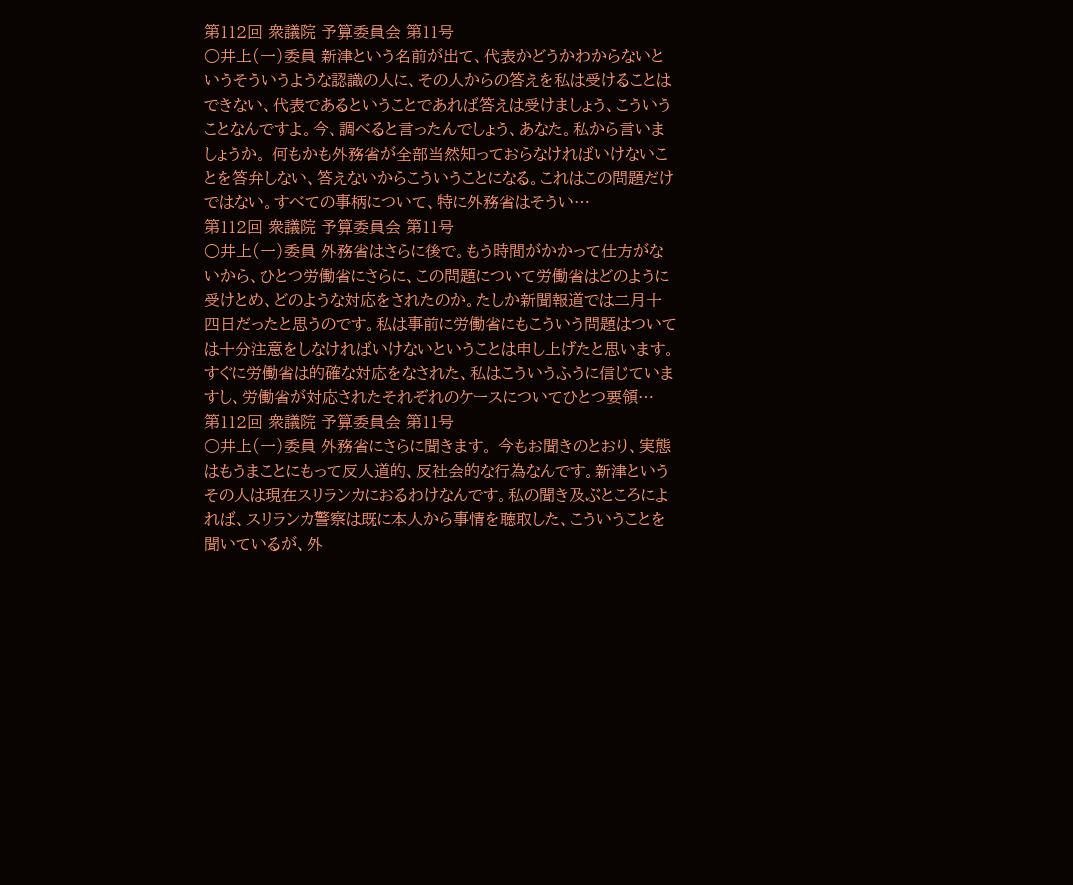第112回 衆議院 予算委員会 第11号
○井上(一)委員 新津という名前が出て、代表かどうかわからないというそういうような認識の人に、その人からの答えを私は受けることはできない、代表であるということであれば答えは受けましょう、こういうことなんですよ。今、調べると言ったんでしょう、あなた。私から言いましょうか。 何もかも外務省が全部当然知っておらなければいけないことを答弁しない、答えないからこういうことになる。これはこの問題だけではない。すべての事柄について、特に外務省はそうい…
第112回 衆議院 予算委員会 第11号
○井上(一)委員 外務省はさらに後で。もう時間がかかって仕方がないから、ひとつ労働省にさらに、この問題について労働省はどのように受けとめ、どのような対応をされたのか。たしか新聞報道では二月十四日だったと思うのです。私は事前に労働省にもこういう問題はついては十分注意をしなければいけないということは申し上げたと思います。すぐに労働省は的確な対応をなされた、私はこういうふうに信じていますし、労働省が対応されたそれぞれのケースについてひとつ要領…
第112回 衆議院 予算委員会 第11号
○井上(一)委員 外務省にさらに聞きます。 今もお聞きのとおり、実態はもうまことにもって反人道的、反社会的な行為なんです。新津というその人は現在スリランカにおるわけなんです。私の聞き及ぶところによれば、スリランカ警察は既に本人から事情を聴取した、こういうことを聞いているが、外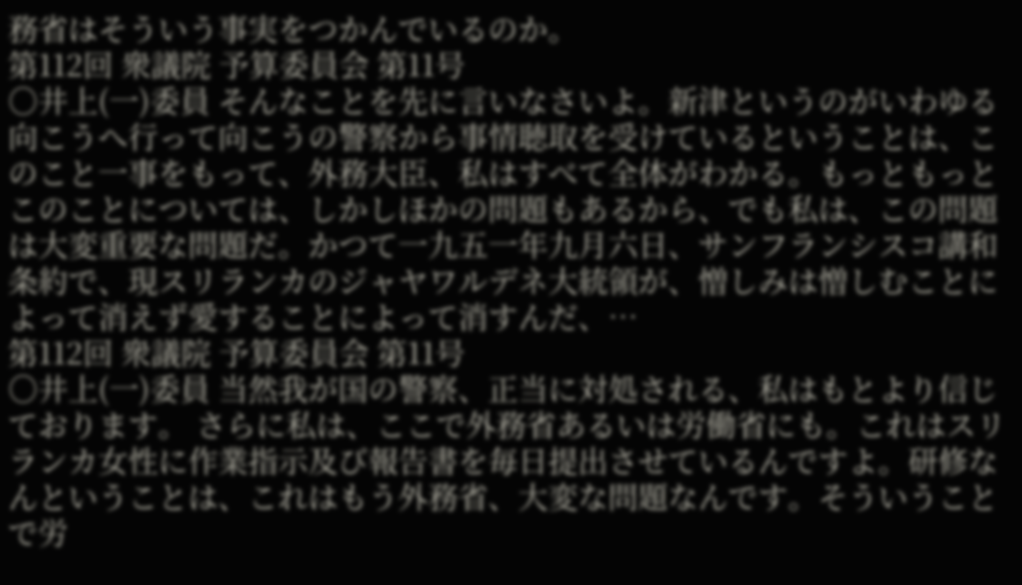務省はそういう事実をつかんでいるのか。
第112回 衆議院 予算委員会 第11号
○井上(一)委員 そんなことを先に言いなさいよ。新津というのがいわゆる向こうへ行って向こうの警察から事情聴取を受けているということは、このこと一事をもって、外務大臣、私はすべて全体がわかる。もっともっとこのことについては、しかしほかの問題もあるから、でも私は、この問題は大変重要な問題だ。かつて一九五一年九月六日、サンフランシスコ講和条約で、現スリランカのジャヤワルデネ大統領が、憎しみは憎しむことによって消えず愛することによって消すんだ、…
第112回 衆議院 予算委員会 第11号
○井上(一)委員 当然我が国の警察、正当に対処される、私はもとより信じております。 さらに私は、ここで外務省あるいは労働省にも。これはスリランカ女性に作業指示及び報告書を毎日提出させているんですよ。研修なんということは、これはもう外務省、大変な問題なんです。そういうことで労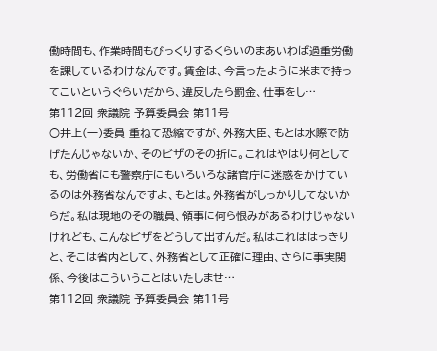働時間も、作業時間もびっくりするくらいのまあいわば過重労働を課しているわけなんです。賃金は、今言ったように米まで持ってこいというぐらいだから、違反したら罰金、仕事をし…
第112回 衆議院 予算委員会 第11号
○井上(一)委員 重ねて恐縮ですが、外務大臣、もとは水際で防げたんじゃないか、そのビザのその折に。これはやはり何としても、労働省にも警察庁にもいろいろな諸官庁に迷惑をかけているのは外務省なんですよ、もとは。外務省がしっかりしてないからだ。私は現地のその職員、領事に何ら恨みがあるわけじゃないけれども、こんなビザをどうして出すんだ。私はこれははっきりと、そこは省内として、外務省として正確に理由、さらに事実関係、今後はこういうことはいたしませ…
第112回 衆議院 予算委員会 第11号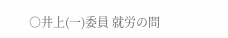○井上(一)委員 就労の問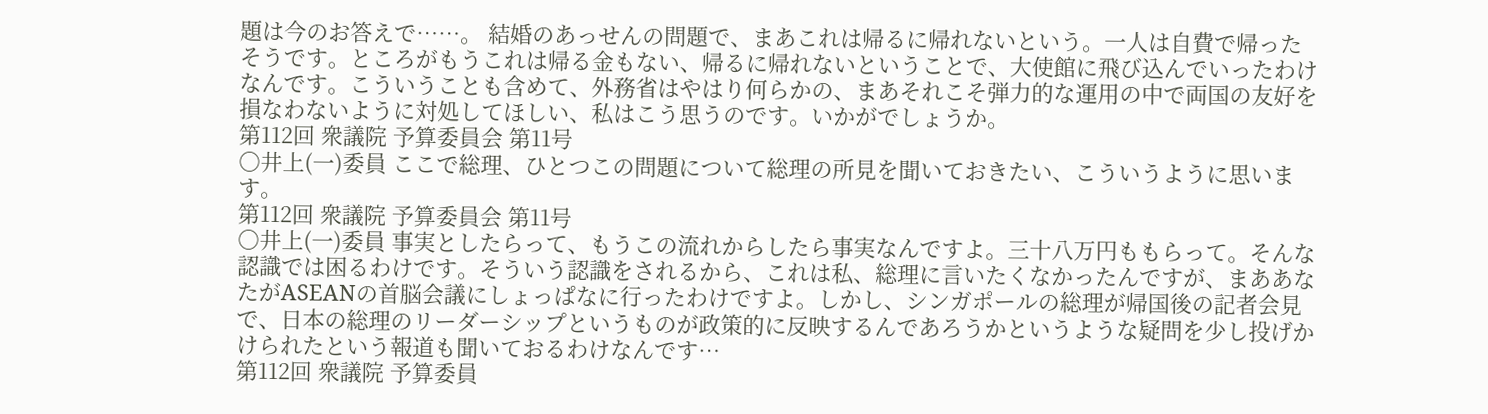題は今のお答えで……。 結婚のあっせんの問題で、まあこれは帰るに帰れないという。一人は自費で帰ったそうです。ところがもうこれは帰る金もない、帰るに帰れないということで、大使館に飛び込んでいったわけなんです。こういうことも含めて、外務省はやはり何らかの、まあそれこそ弾力的な運用の中で両国の友好を損なわないように対処してほしい、私はこう思うのです。いかがでしょうか。
第112回 衆議院 予算委員会 第11号
○井上(一)委員 ここで総理、ひとつこの問題について総理の所見を聞いておきたい、こういうように思います。
第112回 衆議院 予算委員会 第11号
○井上(一)委員 事実としたらって、もうこの流れからしたら事実なんですよ。三十八万円ももらって。そんな認識では困るわけです。そういう認識をされるから、これは私、総理に言いたくなかったんですが、まああなたがASEANの首脳会議にしょっぱなに行ったわけですよ。しかし、シンガポールの総理が帰国後の記者会見で、日本の総理のリーダーシップというものが政策的に反映するんであろうかというような疑問を少し投げかけられたという報道も聞いておるわけなんです…
第112回 衆議院 予算委員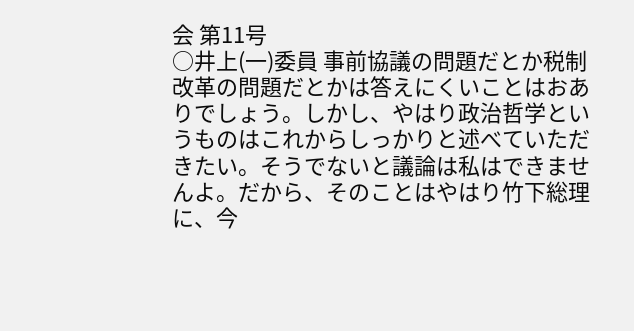会 第11号
○井上(一)委員 事前協議の問題だとか税制改革の問題だとかは答えにくいことはおありでしょう。しかし、やはり政治哲学というものはこれからしっかりと述べていただきたい。そうでないと議論は私はできませんよ。だから、そのことはやはり竹下総理に、今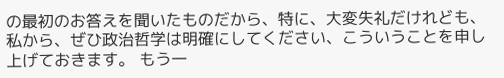の最初のお答えを聞いたものだから、特に、大変失礼だけれども、私から、ぜひ政治哲学は明確にしてください、こういうことを申し上げておきます。 もう一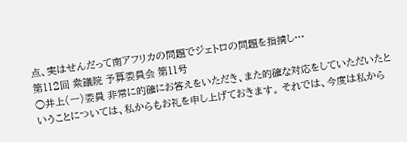点、実はせんだって南アフリカの問題でジェトロの問題を指摘し…
第112回 衆議院 予算委員会 第11号
○井上(一)委員 非常に的確にお答えをいただき、また的確な対応をしていただいたということについては、私からもお礼を申し上げておきます。 それでは、今度は私から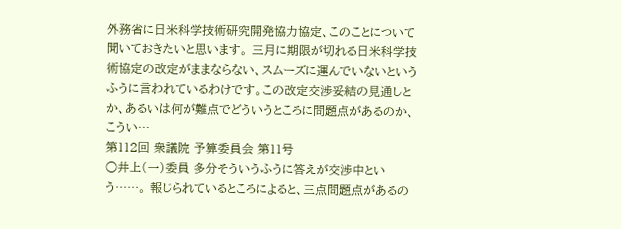外務省に日米科学技術研究開発協力協定、このことについて聞いておきたいと思います。 三月に期限が切れる日米科学技術協定の改定がままならない、スムーズに運んでいないというふうに言われているわけです。この改定交渉妥結の見通しとか、あるいは何が難点でどういうところに問題点があるのか、こうい…
第112回 衆議院 予算委員会 第11号
○井上(一)委員 多分そういうふうに答えが交渉中という……。 報じられているところによると、三点問題点があるの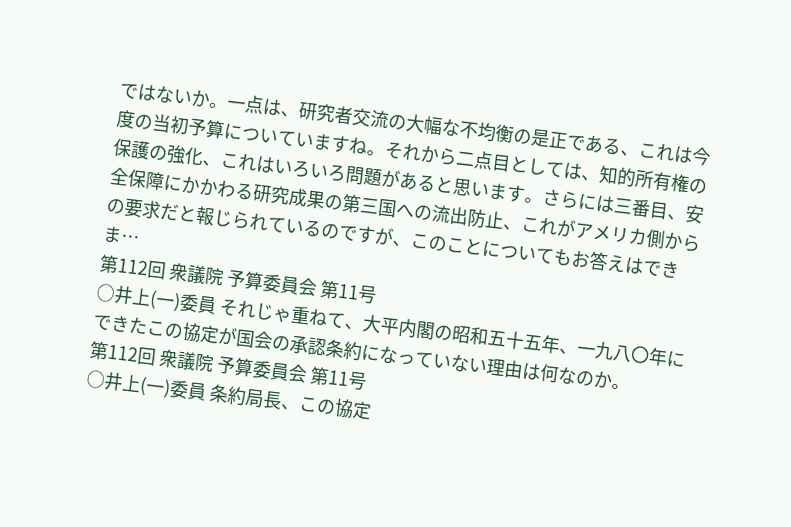ではないか。一点は、研究者交流の大幅な不均衡の是正である、これは今度の当初予算についていますね。それから二点目としては、知的所有権の保護の強化、これはいろいろ問題があると思います。さらには三番目、安全保障にかかわる研究成果の第三国への流出防止、これがアメリカ側からの要求だと報じられているのですが、このことについてもお答えはできま…
第112回 衆議院 予算委員会 第11号
○井上(一)委員 それじゃ重ねて、大平内閣の昭和五十五年、一九八〇年にできたこの協定が国会の承認条約になっていない理由は何なのか。
第112回 衆議院 予算委員会 第11号
○井上(一)委員 条約局長、この協定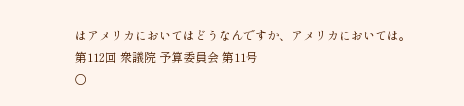はアメリカにおいてはどうなんですか、アメリカにおいては。
第112回 衆議院 予算委員会 第11号
○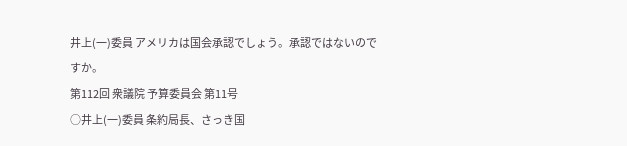井上(一)委員 アメリカは国会承認でしょう。承認ではないのですか。
第112回 衆議院 予算委員会 第11号
○井上(一)委員 条約局長、さっき国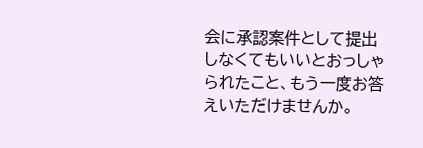会に承認案件として提出しなくてもいいとおっしゃられたこと、もう一度お答えいただけませんか。